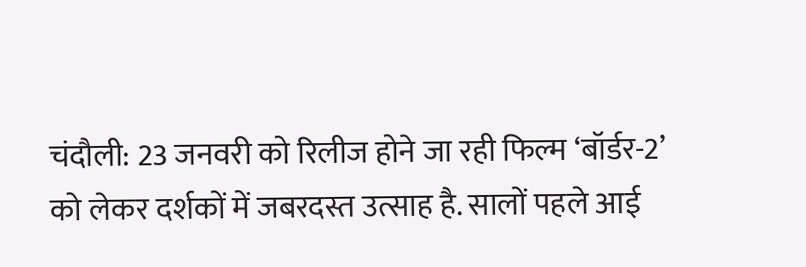चंदौली: 23 जनवरी को रिलीज होने जा रही फिल्म ‘बॉर्डर-2’ को लेकर दर्शकों में जबरदस्त उत्साह है. सालों पहले आई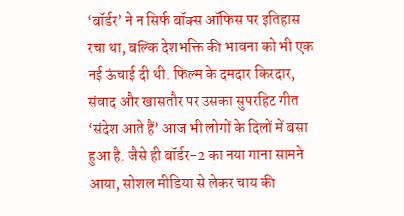‘बॉर्डर’ ने न सिर्फ बॉक्स ऑफिस पर इतिहास रचा था, बल्कि देशभक्ति की भावना को भी एक नई ऊंचाई दी थी. फिल्म के दमदार किरदार, संवाद और खासतौर पर उसका सुपरहिट गीत ‘संदेश आते हैं’ आज भी लोगों के दिलों में बसा हुआ है. जैसे ही बॉर्डर-2 का नया गाना सामने आया, सोशल मीडिया से लेकर चाय की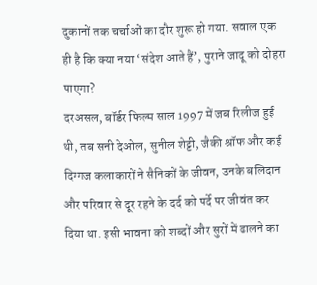दुकानों तक चर्चाओं का दौर शुरू हो गया. सवाल एक ही है कि क्या नया ‘संदेश आते हैं’, पुराने जादू को दोहरा पाएगा?
दरअसल, बॉर्डर फिल्म साल 1997 में जब रिलीज हुई थी, तब सनी देओल, सुनील शेट्टी, जैकी श्रॉफ और कई दिग्गज कलाकारों ने सैनिकों के जीवन, उनके बलिदान और परिवार से दूर रहने के दर्द को पर्दे पर जीवंत कर दिया था. इसी भावना को शब्दों और सुरों में ढालने का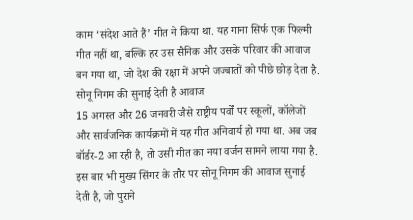काम ‘संदेश आते हैं’ गीत ने किया था. यह गाना सिर्फ एक फिल्मी गीत नहीं था, बल्कि हर उस सैनिक और उसके परिवार की आवाज बन गया था, जो देश की रक्षा में अपने जज्बातों को पीछे छोड़ देता है.
सोनू निगम की सुनाई देती है आवाज
15 अगस्त और 26 जनवरी जैसे राष्ट्रीय पर्वों पर स्कूलों, कॉलेजों और सार्वजनिक कार्यक्रमों में यह गीत अनिवार्य हो गया था. अब जब बॉर्डर-2 आ रही है, तो उसी गीत का नया वर्जन सामने लाया गया है. इस बार भी मुख्य सिंगर के तौर पर सोनू निगम की आवाज सुनाई देती है, जो पुराने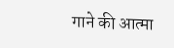गाने की आत्मा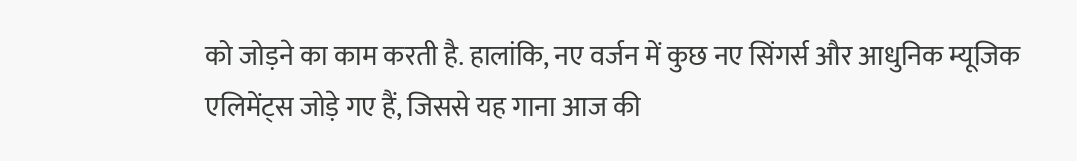को जोड़ने का काम करती है. हालांकि, नए वर्जन में कुछ नए सिंगर्स और आधुनिक म्यूजिक एलिमेंट्स जोड़े गए हैं, जिससे यह गाना आज की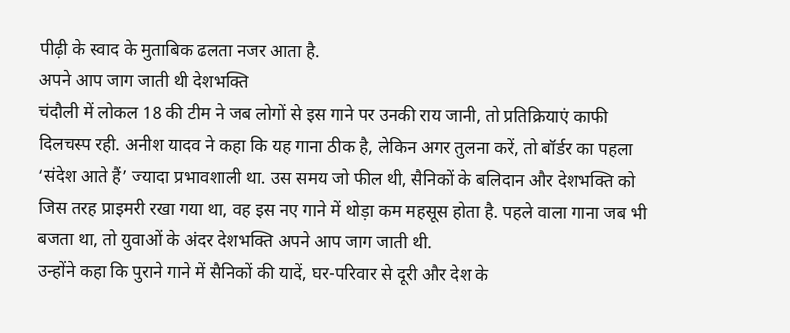पीढ़ी के स्वाद के मुताबिक ढलता नजर आता है.
अपने आप जाग जाती थी देशभक्ति
चंदौली में लोकल 18 की टीम ने जब लोगों से इस गाने पर उनकी राय जानी, तो प्रतिक्रियाएं काफी दिलचस्प रही. अनीश यादव ने कहा कि यह गाना ठीक है, लेकिन अगर तुलना करें, तो बॉर्डर का पहला ‘संदेश आते हैं’ ज्यादा प्रभावशाली था. उस समय जो फील थी, सैनिकों के बलिदान और देशभक्ति को जिस तरह प्राइमरी रखा गया था, वह इस नए गाने में थोड़ा कम महसूस होता है. पहले वाला गाना जब भी बजता था, तो युवाओं के अंदर देशभक्ति अपने आप जाग जाती थी.
उन्होंने कहा कि पुराने गाने में सैनिकों की यादें, घर-परिवार से दूरी और देश के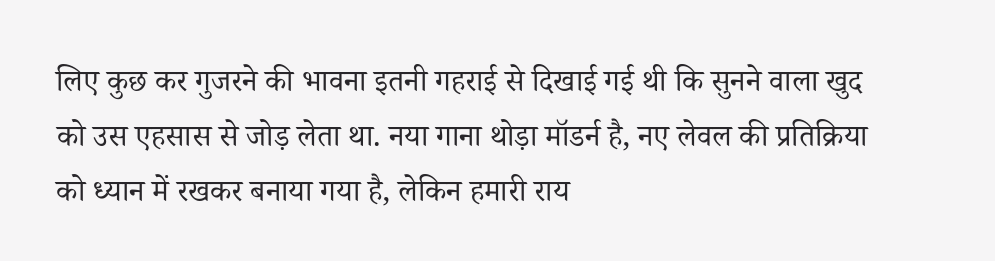लिए कुछ कर गुजरने की भावना इतनी गहराई से दिखाई गई थी कि सुनने वाला खुद को उस एहसास से जोड़ लेता था. नया गाना थोड़ा मॉडर्न है, नए लेवल की प्रतिक्रिया को ध्यान में रखकर बनाया गया है, लेकिन हमारी राय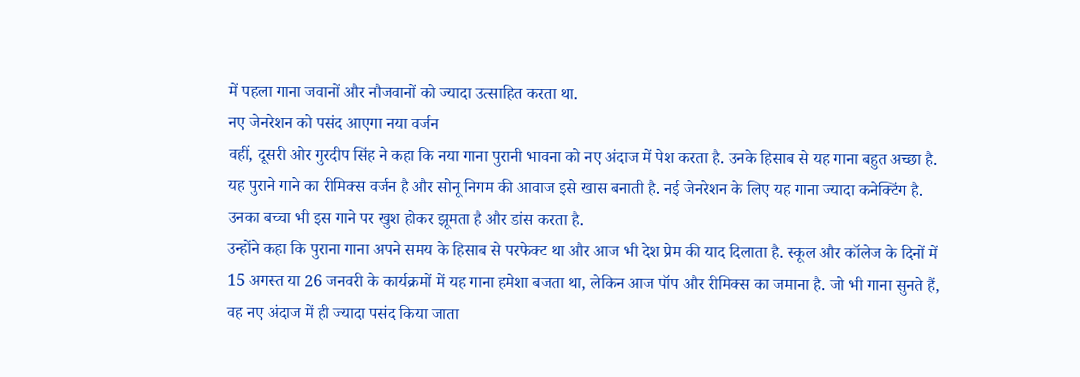में पहला गाना जवानों और नौजवानों को ज्यादा उत्साहित करता था.
नए जेनरेशन को पसंद आएगा नया वर्जन
वहीं, दूसरी ओर गुरदीप सिंह ने कहा कि नया गाना पुरानी भावना को नए अंदाज में पेश करता है. उनके हिसाब से यह गाना बहुत अच्छा है. यह पुराने गाने का रीमिक्स वर्जन है और सोनू निगम की आवाज इसे खास बनाती है. नई जेनरेशन के लिए यह गाना ज्यादा कनेक्टिंग है. उनका बच्चा भी इस गाने पर खुश होकर झूमता है और डांस करता है.
उन्होंने कहा कि पुराना गाना अपने समय के हिसाब से परफेक्ट था और आज भी देश प्रेम की याद दिलाता है. स्कूल और कॉलेज के दिनों में 15 अगस्त या 26 जनवरी के कार्यक्रमों में यह गाना हमेशा बजता था, लेकिन आज पॉप और रीमिक्स का जमाना है. जो भी गाना सुनते हैं, वह नए अंदाज में ही ज्यादा पसंद किया जाता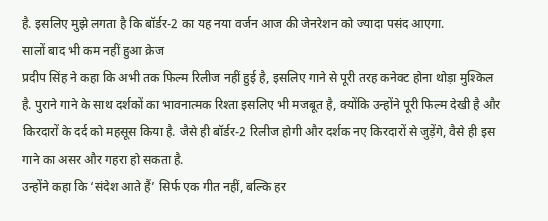है. इसलिए मुझे लगता है कि बॉर्डर-2 का यह नया वर्जन आज की जेनरेशन को ज्यादा पसंद आएगा.
सालों बाद भी कम नहीं हुआ क्रेज
प्रदीप सिंह ने कहा कि अभी तक फिल्म रिलीज नहीं हुई है, इसलिए गाने से पूरी तरह कनेक्ट होना थोड़ा मुश्किल है. पुराने गाने के साथ दर्शकों का भावनात्मक रिश्ता इसलिए भी मजबूत है, क्योंकि उन्होंने पूरी फिल्म देखी है और किरदारों के दर्द को महसूस किया है. जैसे ही बॉर्डर-2 रिलीज होगी और दर्शक नए किरदारों से जुड़ेंगे, वैसे ही इस गाने का असर और गहरा हो सकता है.
उन्होंने कहा कि ‘संदेश आते हैं’ सिर्फ एक गीत नहीं, बल्कि हर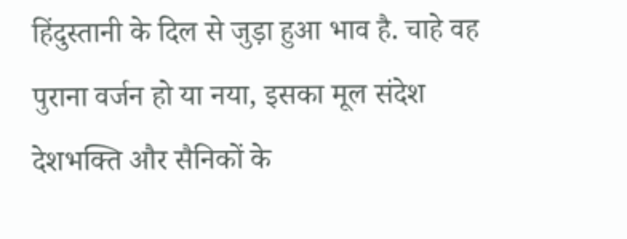हिंदुस्तानी के दिल से जुड़ा हुआ भाव है. चाहे वह पुराना वर्जन हो या नया, इसका मूल संदेश देशभक्ति और सैनिकों के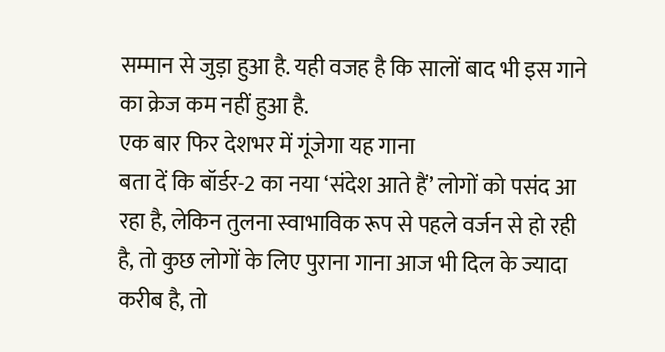सम्मान से जुड़ा हुआ है. यही वजह है कि सालों बाद भी इस गाने का क्रेज कम नहीं हुआ है.
एक बार फिर देशभर में गूंजेगा यह गाना
बता दें कि बॉर्डर-2 का नया ‘संदेश आते हैं’ लोगों को पसंद आ रहा है, लेकिन तुलना स्वाभाविक रूप से पहले वर्जन से हो रही है, तो कुछ लोगों के लिए पुराना गाना आज भी दिल के ज्यादा करीब है, तो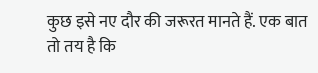कुछ इसे नए दौर की जरूरत मानते हैं. एक बात तो तय है कि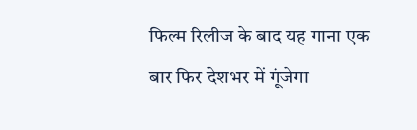फिल्म रिलीज के बाद यह गाना एक बार फिर देशभर में गूंजेगा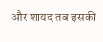और शायद तब इसकी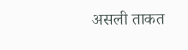असली ताकत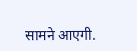सामने आएगी.